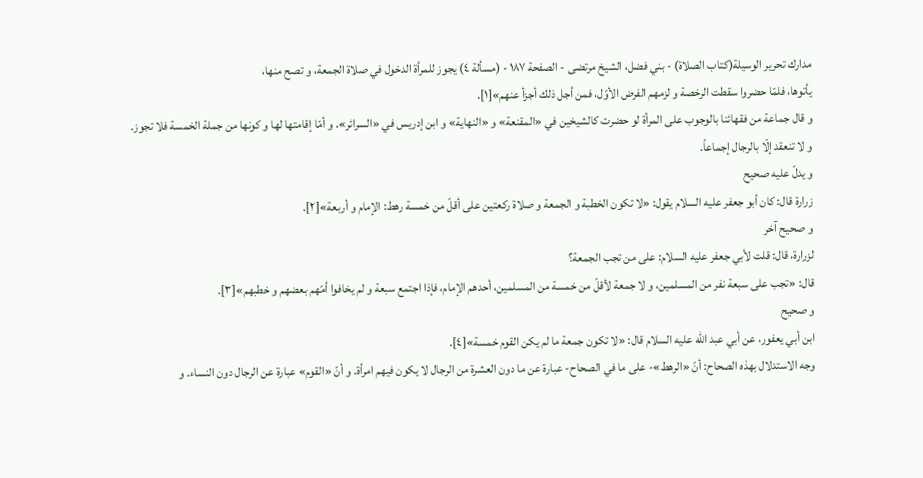مدارك تحرير الوسيلة(كتاب الصلاة) - بني فضل، الشيخ مرتضى - الصفحة ١٨٧ - (مسألة ٤) يجوز للمرأة الدخول في صلاة الجمعة، و تصح منها،
يأتوها، فلمّا حضروا سقطت الرخصة و لزمهم الفرض الأوّل، فمن أجل ذلك أجزأ عنهم»[١].
و قال جماعة من فقهائنا بالوجوب على المرأة لو حضرت كالشيخين في «المقنعة» و «النهاية» و ابن إدريس في «السرائر». و أمّا إقامتها لها و كونها من جملة الخمسة فلا تجوز.
و لا تنعقد إلّا بالرجال إجماعاً.
و يدلّ عليه صحيح
زرارة قال: كان أبو جعفر عليه السلام يقول: «لا تكون الخطبة و الجمعة و صلاة ركعتين على أقلّ من خمسة رهط: الإمام و أربعة»[٢].
و صحيح آخر
لزرارة، قال: قلت لأبي جعفر عليه السلام: على من تجب الجمعة؟
قال: «تجب على سبعة نفر من المسلمين، و لا جمعة لأقلّ من خمسة من المسلمين، أحدهم الإمام، فإذا اجتمع سبعة و لم يخافوا أمّهم بعضهم و خطبهم»[٣].
و صحيح
ابن أبي يعفور، عن أبي عبد اللّه عليه السلام قال: «لا تكون جمعة ما لم يكن القوم خمسة»[٤].
وجه الاستدلال بهذه الصحاح: أنّ «الرهط»- على ما في الصحاح- عبارة عن ما دون العشرة من الرجال لا يكون فيهم امرأة. و أنّ «القوم» عبارة عن الرجال دون النساء. و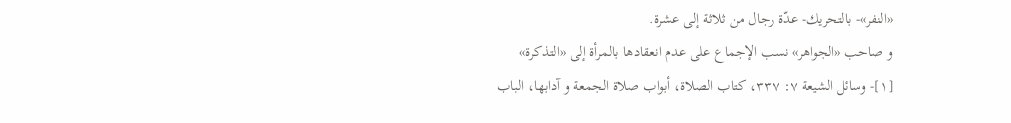«النفر»- بالتحريك- عدّة رجال من ثلاثة إلى عشرة.
و صاحب «الجواهر» نسب الإجماع على عدم انعقادها بالمرأة إلى «التذكرة»
[١]- وسائل الشيعة ٧: ٣٣٧، كتاب الصلاة، أبواب صلاة الجمعة و آدابها، الباب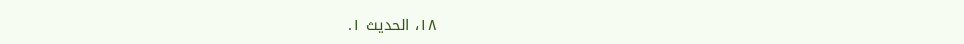١٨، الحديث ١.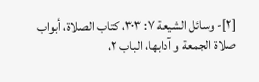[٢]- وسائل الشيعة ٧: ٣٠٣، كتاب الصلاة، أبواب صلاة الجمعة و آدابها، الباب ٢،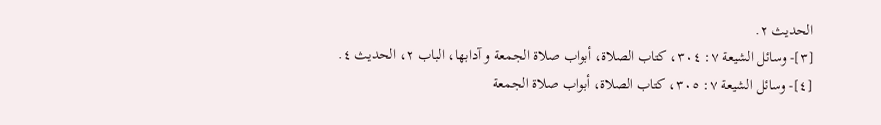الحديث ٢.
[٣]- وسائل الشيعة ٧: ٣٠٤، كتاب الصلاة، أبواب صلاة الجمعة و آدابها، الباب ٢، الحديث ٤.
[٤]- وسائل الشيعة ٧: ٣٠٥، كتاب الصلاة، أبواب صلاة الجمعة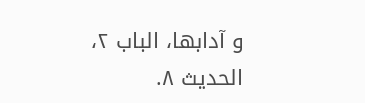و آدابها، الباب ٢، الحديث ٨.